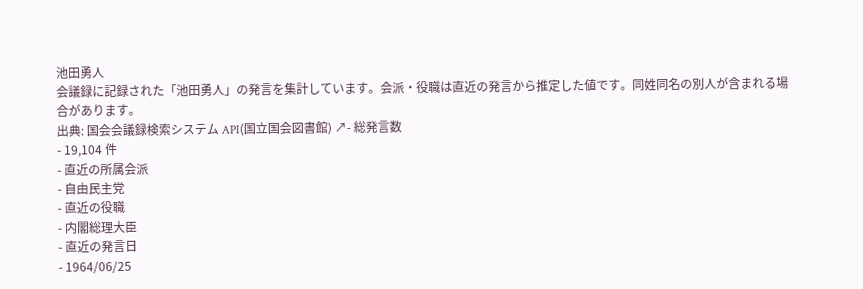池田勇人
会議録に記録された「池田勇人」の発言を集計しています。会派・役職は直近の発言から推定した値です。同姓同名の別人が含まれる場合があります。
出典: 国会会議録検索システム API(国立国会図書館) ↗- 総発言数
- 19,104 件
- 直近の所属会派
- 自由民主党
- 直近の役職
- 内閣総理大臣
- 直近の発言日
- 1964/06/25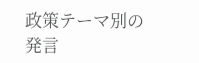政策テーマ別の発言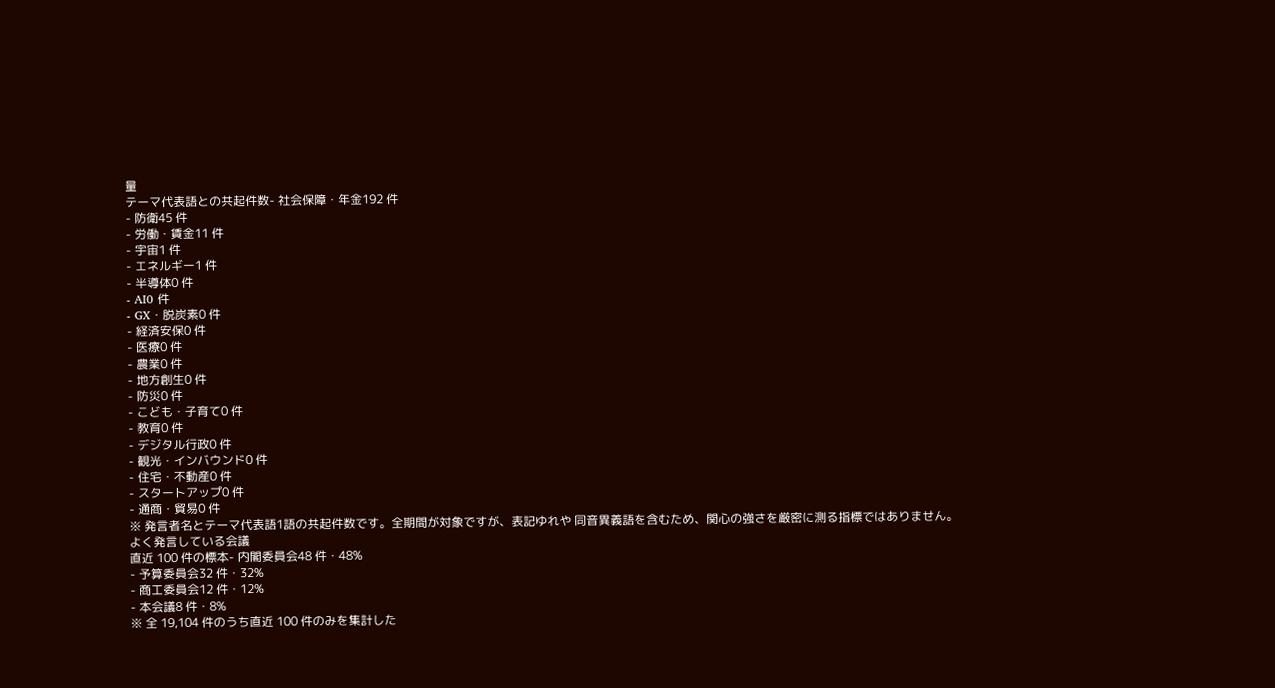量
テーマ代表語との共起件数- 社会保障・年金192 件
- 防衛45 件
- 労働・賃金11 件
- 宇宙1 件
- エネルギー1 件
- 半導体0 件
- AI0 件
- GX・脱炭素0 件
- 経済安保0 件
- 医療0 件
- 農業0 件
- 地方創生0 件
- 防災0 件
- こども・子育て0 件
- 教育0 件
- デジタル行政0 件
- 観光・インバウンド0 件
- 住宅・不動産0 件
- スタートアップ0 件
- 通商・貿易0 件
※ 発言者名とテーマ代表語1語の共起件数です。全期間が対象ですが、表記ゆれや 同音異義語を含むため、関心の強さを厳密に測る指標ではありません。
よく発言している会議
直近 100 件の標本- 内閣委員会48 件・48%
- 予算委員会32 件・32%
- 商工委員会12 件・12%
- 本会議8 件・8%
※ 全 19,104 件のうち直近 100 件のみを集計した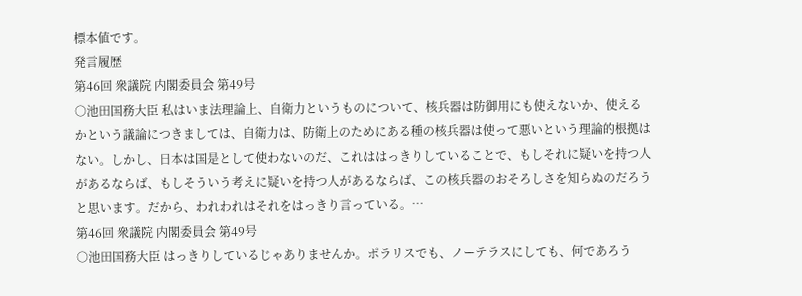標本値です。
発言履歴
第46回 衆議院 内閣委員会 第49号
○池田国務大臣 私はいま法理論上、自衛力というものについて、核兵器は防御用にも使えないか、使えるかという議論につきましては、自衛力は、防衛上のためにある種の核兵器は使って悪いという理論的根拠はない。しかし、日本は国是として使わないのだ、これははっきりしていることで、もしそれに疑いを持つ人があるならば、もしそういう考えに疑いを持つ人があるならば、この核兵器のおそろしさを知らぬのだろうと思います。だから、われわれはそれをはっきり言っている。…
第46回 衆議院 内閣委員会 第49号
○池田国務大臣 はっきりしているじゃありませんか。ポラリスでも、ノーテラスにしても、何であろう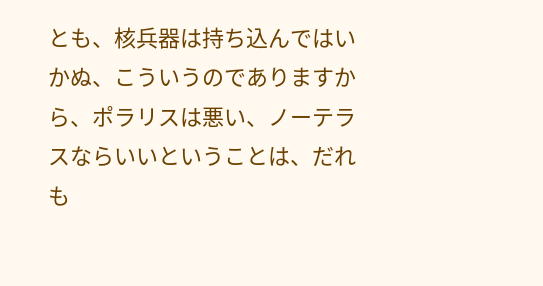とも、核兵器は持ち込んではいかぬ、こういうのでありますから、ポラリスは悪い、ノーテラスならいいということは、だれも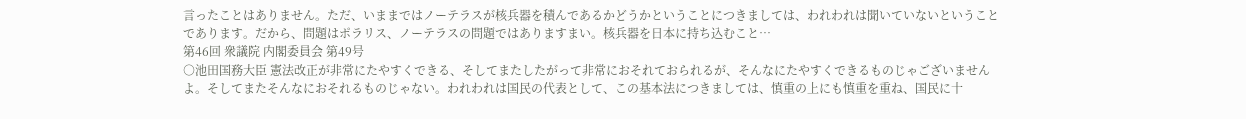言ったことはありません。ただ、いままではノーテラスが核兵器を積んであるかどうかということにつきましては、われわれは聞いていないということであります。だから、問題はポラリス、ノーテラスの問題ではありますまい。核兵器を日本に持ち込むこと…
第46回 衆議院 内閣委員会 第49号
○池田国務大臣 憲法改正が非常にたやすくできる、そしてまたしたがって非常におそれておられるが、そんなにたやすくできるものじゃございませんよ。そしてまたそんなにおそれるものじゃない。われわれは国民の代表として、この基本法につきましては、慎重の上にも慎重を重ね、国民に十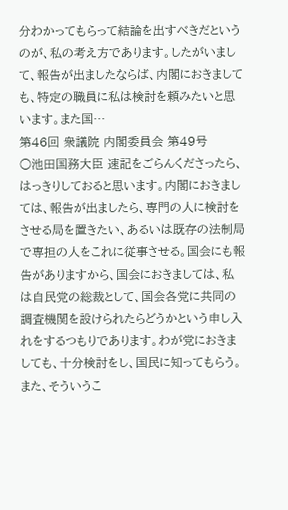分わかってもらって結論を出すべきだというのが、私の考え方であります。したがいまして、報告が出ましたならば、内閣におきましても、特定の職員に私は検討を頼みたいと思います。また国…
第46回 衆議院 内閣委員会 第49号
○池田国務大臣 速記をごらんくださったら、はっきりしておると思います。内閣におきましては、報告が出ましたら、専門の人に検討をさせる局を置きたい、あるいは既存の法制局で専担の人をこれに従事させる。国会にも報告がありますから、国会におきましては、私は自民党の総裁として、国会各党に共同の調査機関を設けられたらどうかという申し入れをするつもりであります。わが党におきましても、十分検討をし、国民に知ってもらう。また、そういうこ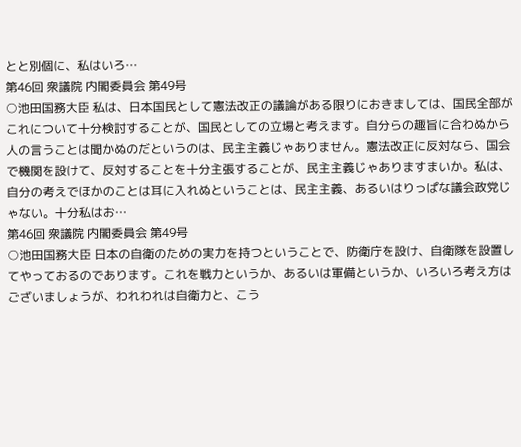とと別個に、私はいろ…
第46回 衆議院 内閣委員会 第49号
○池田国務大臣 私は、日本国民として憲法改正の議論がある限りにおきましては、国民全部がこれについて十分検討することが、国民としての立場と考えます。自分らの趣旨に合わぬから人の言うことは聞かぬのだというのは、民主主義じゃありません。憲法改正に反対なら、国会で機関を設けて、反対することを十分主張することが、民主主義じゃありますまいか。私は、自分の考えでほかのことは耳に入れぬということは、民主主義、あるいはりっぱな議会政党じゃない。十分私はお…
第46回 衆議院 内閣委員会 第49号
○池田国務大臣 日本の自衛のための実力を持つということで、防衛庁を設け、自衛隊を設置してやっておるのであります。これを戦力というか、あるいは軍備というか、いろいろ考え方はございましょうが、われわれは自衛力と、こう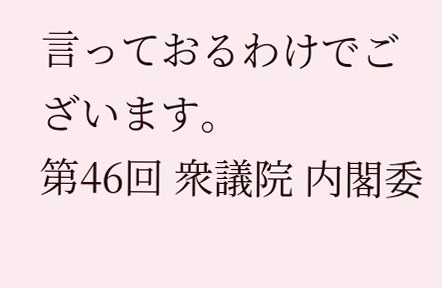言っておるわけでございます。
第46回 衆議院 内閣委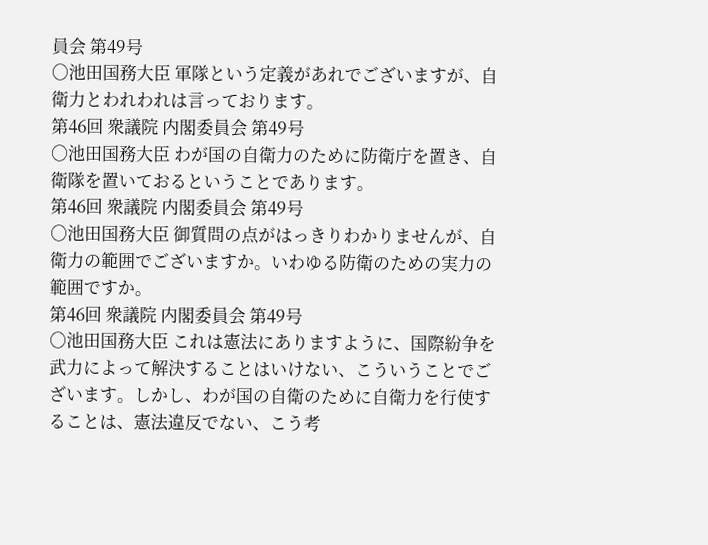員会 第49号
○池田国務大臣 軍隊という定義があれでございますが、自衛力とわれわれは言っております。
第46回 衆議院 内閣委員会 第49号
○池田国務大臣 わが国の自衛力のために防衛庁を置き、自衛隊を置いておるということであります。
第46回 衆議院 内閣委員会 第49号
○池田国務大臣 御質問の点がはっきりわかりませんが、自衛力の範囲でございますか。いわゆる防衛のための実力の範囲ですか。
第46回 衆議院 内閣委員会 第49号
○池田国務大臣 これは憲法にありますように、国際紛争を武力によって解決することはいけない、こういうことでございます。しかし、わが国の自衛のために自衛力を行使することは、憲法違反でない、こう考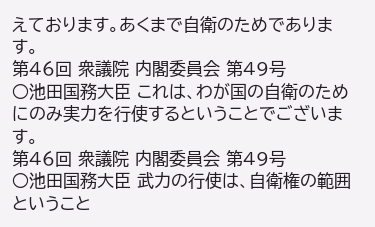えております。あくまで自衛のためであります。
第46回 衆議院 内閣委員会 第49号
○池田国務大臣 これは、わが国の自衛のためにのみ実力を行使するということでございます。
第46回 衆議院 内閣委員会 第49号
○池田国務大臣 武力の行使は、自衛権の範囲ということ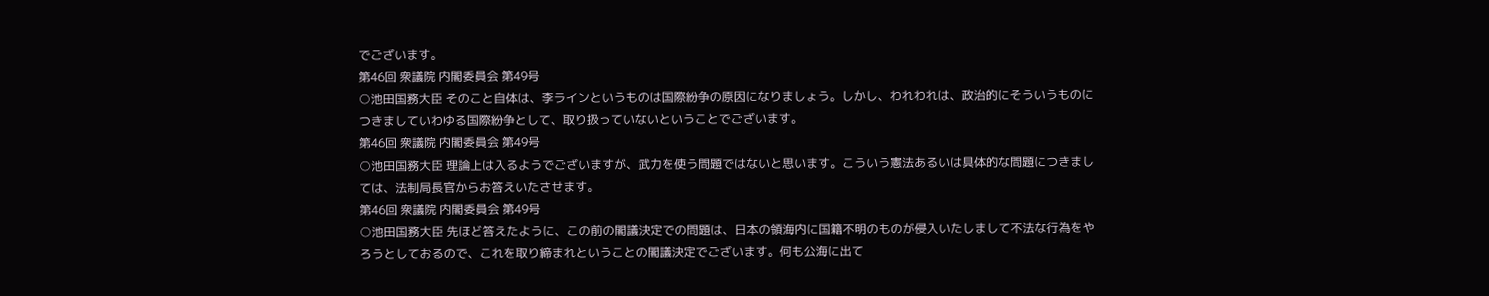でございます。
第46回 衆議院 内閣委員会 第49号
○池田国務大臣 そのこと自体は、李ラインというものは国際紛争の原因になりましょう。しかし、われわれは、政治的にそういうものにつきましていわゆる国際紛争として、取り扱っていないということでございます。
第46回 衆議院 内閣委員会 第49号
○池田国務大臣 理論上は入るようでございますが、武力を使う問題ではないと思います。こういう憲法あるいは具体的な問題につきましては、法制局長官からお答えいたさせます。
第46回 衆議院 内閣委員会 第49号
○池田国務大臣 先ほど答えたように、この前の閣議決定での問題は、日本の領海内に国籍不明のものが侵入いたしまして不法な行為をやろうとしておるので、これを取り締まれということの閣議決定でございます。何も公海に出て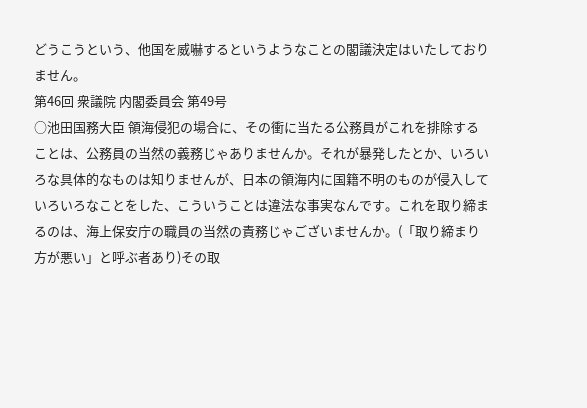どうこうという、他国を威嚇するというようなことの閣議決定はいたしておりません。
第46回 衆議院 内閣委員会 第49号
○池田国務大臣 領海侵犯の場合に、その衝に当たる公務員がこれを排除することは、公務員の当然の義務じゃありませんか。それが暴発したとか、いろいろな具体的なものは知りませんが、日本の領海内に国籍不明のものが侵入していろいろなことをした、こういうことは違法な事実なんです。これを取り締まるのは、海上保安庁の職員の当然の責務じゃございませんか。(「取り締まり方が悪い」と呼ぶ者あり)その取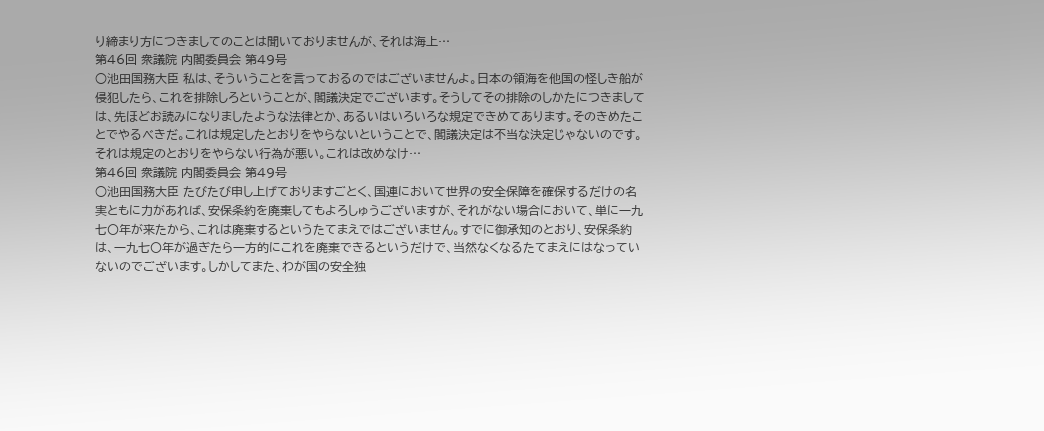り締まり方につきましてのことは聞いておりませんが、それは海上…
第46回 衆議院 内閣委員会 第49号
○池田国務大臣 私は、そういうことを言っておるのではございませんよ。日本の領海を他国の怪しき船が侵犯したら、これを排除しろということが、閣議決定でございます。そうしてその排除のしかたにつきましては、先ほどお読みになりましたような法律とか、あるいはいろいろな規定できめてあります。そのきめたことでやるべきだ。これは規定したとおりをやらないということで、閣議決定は不当な決定じゃないのです。それは規定のとおりをやらない行為が悪い。これは改めなけ…
第46回 衆議院 内閣委員会 第49号
○池田国務大臣 たびたび申し上げておりますごとく、国連において世界の安全保障を確保するだけの名実ともに力があれば、安保条約を廃棄してもよろしゅうございますが、それがない場合において、単に一九七〇年が来たから、これは廃棄するというたてまえではございません。すでに御承知のとおり、安保条約は、一九七〇年が過ぎたら一方的にこれを廃棄できるというだけで、当然なくなるたてまえにはなっていないのでございます。しかしてまた、わが国の安全独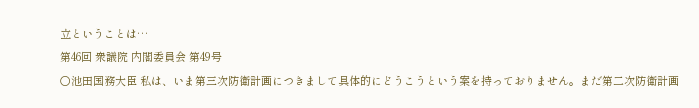立ということは…
第46回 衆議院 内閣委員会 第49号
○池田国務大臣 私は、いま第三次防衛計画につきまして具体的にどうこうという案を持っておりません。まだ第二次防衛計画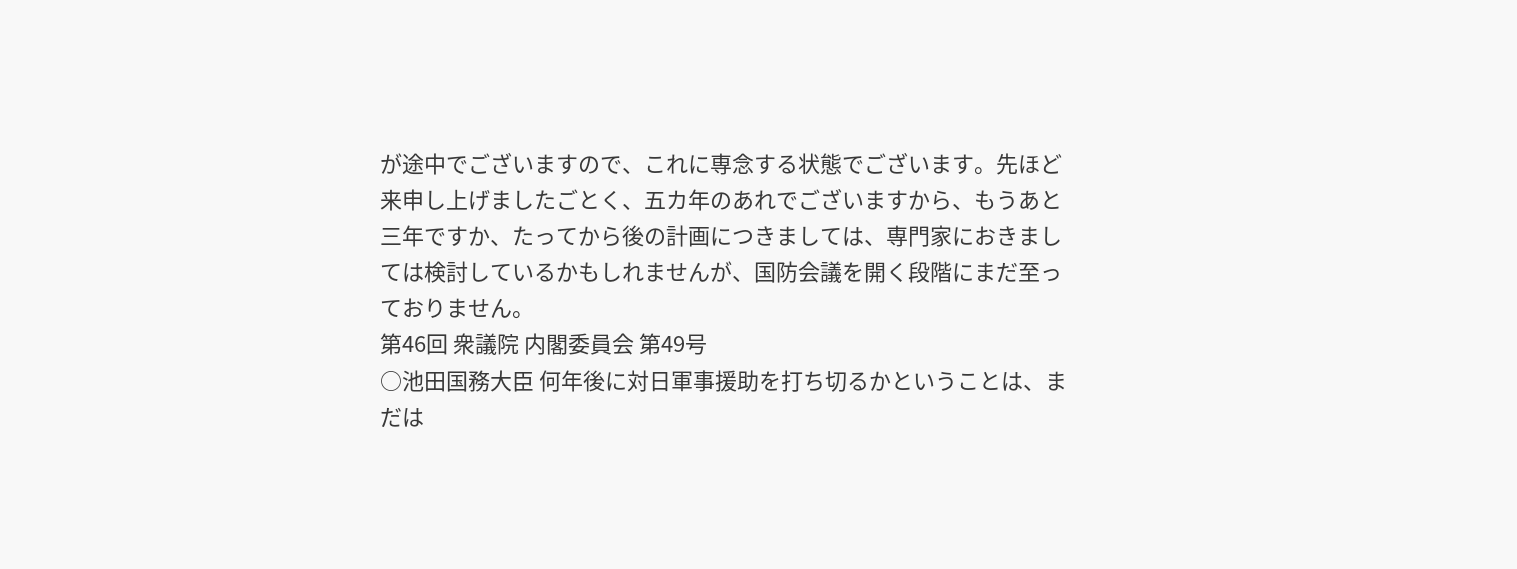が途中でございますので、これに専念する状態でございます。先ほど来申し上げましたごとく、五カ年のあれでございますから、もうあと三年ですか、たってから後の計画につきましては、専門家におきましては検討しているかもしれませんが、国防会議を開く段階にまだ至っておりません。
第46回 衆議院 内閣委員会 第49号
○池田国務大臣 何年後に対日軍事援助を打ち切るかということは、まだは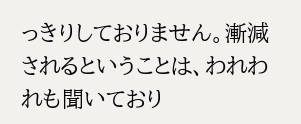っきりしておりません。漸減されるということは、われわれも聞いており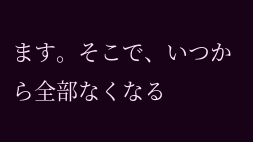ます。そこで、いつから全部なくなる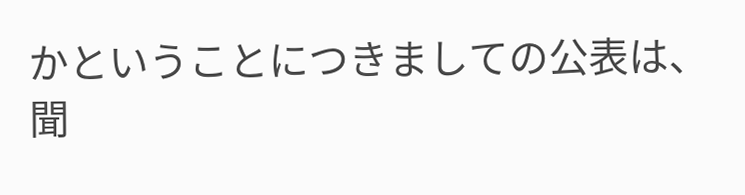かということにつきましての公表は、聞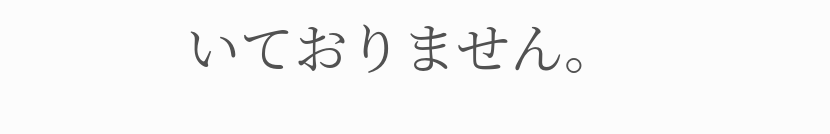いておりません。